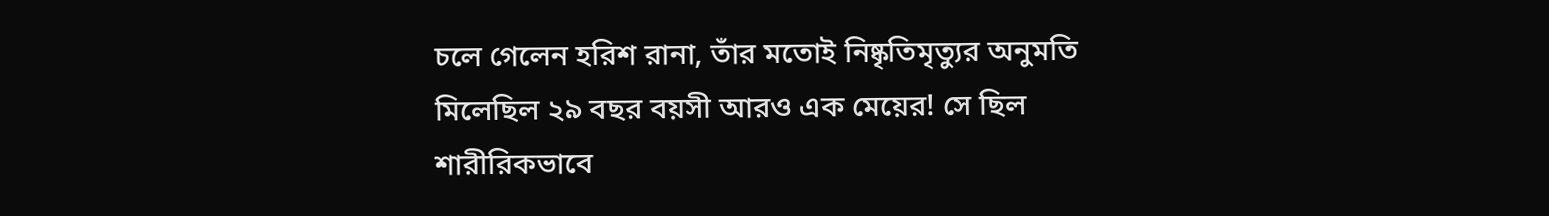চলে গেলেন হরিশ রানা, তাঁর মতোই নিষ্কৃতিমৃত্যুর অনুমতি মিলেছিল ২৯ বছর বয়সী আরও এক মেয়ের! সে ছিল শারীরিকভাবে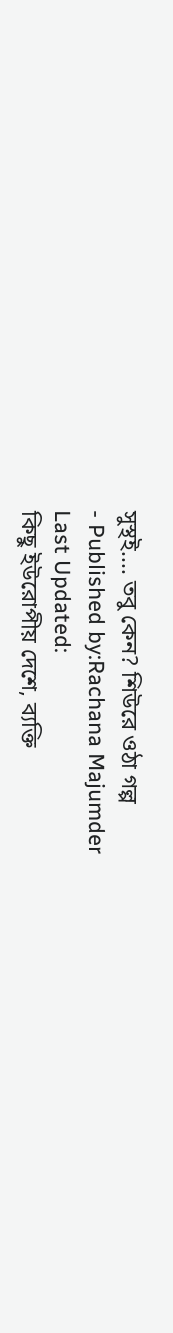সুস্থই.... তবু কেন? শিউরে ওঠা গল্প
- Published by:Rachana Majumder
Last Updated:
কিছু ইউরোপীয় দেশে, ব্যক্তি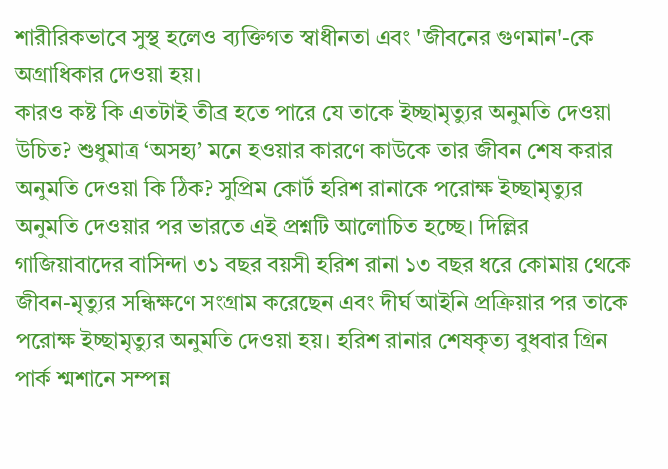শারীরিকভাবে সুস্থ হলেও ব্যক্তিগত স্বাধীনতা এবং 'জীবনের গুণমান'-কে অগ্রাধিকার দেওয়া হয়।
কারও কষ্ট কি এতটাই তীব্র হতে পারে যে তাকে ইচ্ছামৃত্যুর অনুমতি দেওয়া উচিত? শুধুমাত্র ‘অসহ্য’ মনে হওয়ার কারণে কাউকে তার জীবন শেষ করার অনুমতি দেওয়া কি ঠিক? সুপ্রিম কোর্ট হরিশ রানাকে পরোক্ষ ইচ্ছামৃত্যুর অনুমতি দেওয়ার পর ভারতে এই প্রশ্নটি আলোচিত হচ্ছে। দিল্লির গাজিয়াবাদের বাসিন্দা ৩১ বছর বয়সী হরিশ রানা ১৩ বছর ধরে কোমায় থেকে জীবন-মৃত্যুর সন্ধিক্ষণে সংগ্রাম করেছেন এবং দীর্ঘ আইনি প্রক্রিয়ার পর তাকে পরোক্ষ ইচ্ছামৃত্যুর অনুমতি দেওয়া হয়। হরিশ রানার শেষকৃত্য বুধবার গ্রিন পার্ক শ্মশানে সম্পন্ন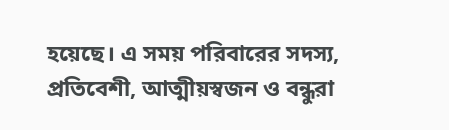হয়েছে। এ সময় পরিবারের সদস্য, প্রতিবেশী, আত্মীয়স্বজন ও বন্ধুরা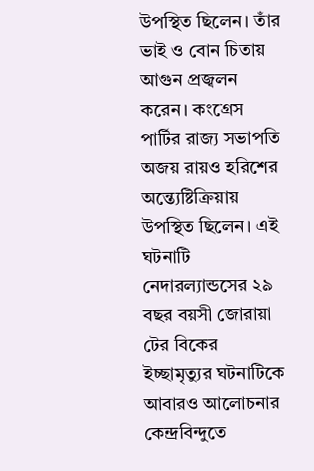উপস্থিত ছিলেন। তাঁর ভাই ও বোন চিতায় আগুন প্রজ্বলন করেন। কংগ্রেস পার্টির রাজ্য সভাপতি অজয় রায়ও হরিশের অন্ত্যেষ্টিক্রিয়ায় উপস্থিত ছিলেন। এই ঘটনাটি নেদারল্যান্ডসের ২৯ বছর বয়সী জোরায়া টের বিকের ইচ্ছামৃত্যুর ঘটনাটিকে আবারও আলোচনার কেন্দ্রবিন্দুতে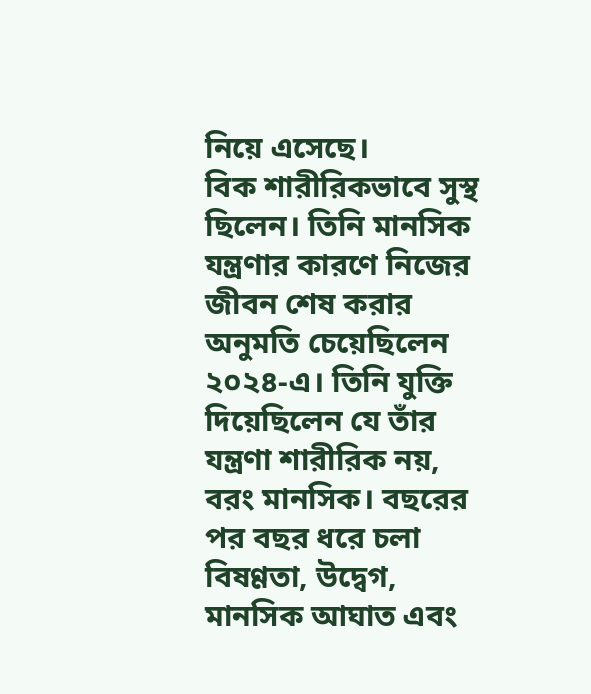নিয়ে এসেছে।
বিক শারীরিকভাবে সুস্থ ছিলেন। তিনি মানসিক যন্ত্রণার কারণে নিজের জীবন শেষ করার অনুমতি চেয়েছিলেন ২০২৪-এ। তিনি যুক্তি দিয়েছিলেন যে তাঁর যন্ত্রণা শারীরিক নয়, বরং মানসিক। বছরের পর বছর ধরে চলা বিষণ্ণতা, উদ্বেগ, মানসিক আঘাত এবং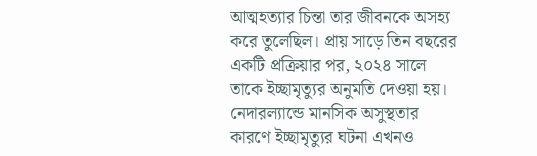আত্মহত্যার চিন্তা তার জীবনকে অসহ্য করে তুলেছিল। প্রায় সাড়ে তিন বছরের একটি প্রক্রিয়ার পর, ২০২৪ সালে তাকে ইচ্ছামৃত্যুর অনুমতি দেওয়া হয়। নেদারল্যান্ডে মানসিক অসুস্থতার কারণে ইচ্ছামৃত্যুর ঘটনা এখনও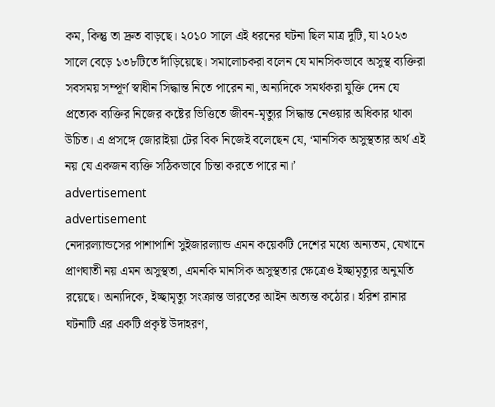কম, কিন্তু তা দ্রুত বাড়ছে। ২০১০ সালে এই ধরনের ঘটনা ছিল মাত্র দুটি, যা ২০২৩ সালে বেড়ে ১৩৮টিতে দাঁড়িয়েছে। সমালোচকরা বলেন যে মানসিকভাবে অসুস্থ ব্যক্তিরা সবসময় সম্পূর্ণ স্বাধীন সিদ্ধান্ত নিতে পারেন না, অন্যদিকে সমর্থকরা যুক্তি দেন যে প্রত্যেক ব্যক্তির নিজের কষ্টের ভিত্তিতে জীবন-মৃত্যুর সিদ্ধান্ত নেওয়ার অধিকার থাকা উচিত। এ প্রসঙ্গে জোরাইয়া টের বিক নিজেই বলেছেন যে, ‘মানসিক অসুস্থতার অর্থ এই নয় যে একজন ব্যক্তি সঠিকভাবে চিন্তা করতে পারে না।’
advertisement
advertisement
নেদারল্যান্ডসের পাশাপাশি সুইজারল্যান্ড এমন কয়েকটি দেশের মধ্যে অন্যতম, যেখানে প্রাণঘাতী নয় এমন অসুস্থতা, এমনকি মানসিক অসুস্থতার ক্ষেত্রেও ইচ্ছামৃত্যুর অনুমতি রয়েছে। অন্যদিকে, ইচ্ছামৃত্যু সংক্রান্ত ভারতের আইন অত্যন্ত কঠোর। হরিশ রানার ঘটনাটি এর একটি প্রকৃষ্ট উদাহরণ,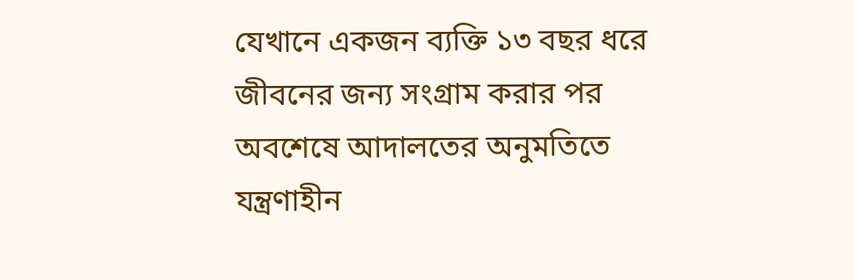যেখানে একজন ব্যক্তি ১৩ বছর ধরে জীবনের জন্য সংগ্রাম করার পর অবশেষে আদালতের অনুমতিতে যন্ত্রণাহীন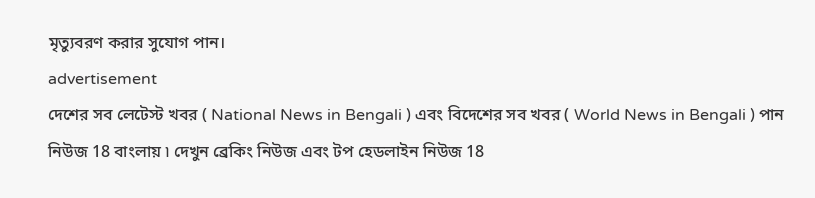মৃত্যুবরণ করার সুযোগ পান।
advertisement
দেশের সব লেটেস্ট খবর ( National News in Bengali ) এবং বিদেশের সব খবর ( World News in Bengali ) পান নিউজ 18 বাংলায় ৷ দেখুন ব্রেকিং নিউজ এবং টপ হেডলাইন নিউজ 18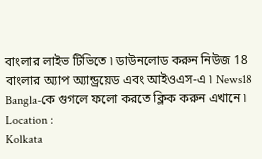বাংলার লাইভ টিভিতে ৷ ডাউনলোড করুন নিউজ 18 বাংলার অ্যাপ অ্যান্ড্রয়েড এবং আইওএস-এ ৷ News18 Bangla-কে গুগলে ফলো করতে ক্লিক করুন এখানে ৷
Location :
Kolkata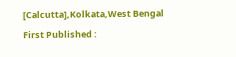[Calcutta],Kolkata,West Bengal
First Published :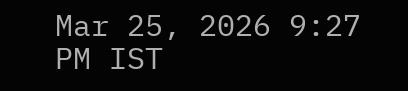Mar 25, 2026 9:27 PM IST